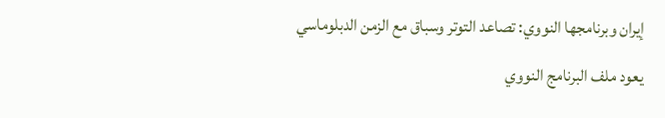إيران وبرنامجها النووي: تصاعد التوتر وسباق مع الزمن الدبلوماسي

يعود ملف البرنامج النووي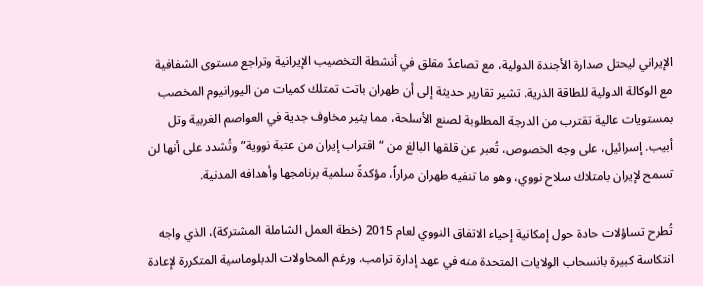الإيراني ليحتل صدارة الأجندة الدولية، مع تصاعدً مقلق في أنشطة التخصيب الإيرانية وتراجع مستوى الشفافية مع الوكالة الدولية للطاقة الذرية. تشير تقارير حديثة إلى أن طهران باتت تمتلك كميات من اليورانيوم المخصب بمستويات عالية تقترب من الدرجة المطلوبة لصنع الأسلحة، مما يثير مخاوف جدية في العواصم الغربية وتل أبيب. إسرائيل، على وجه الخصوص، تُعبر عن قلقها البالغ من “اقتراب إيران من عتبة نووية” وتُشدد على أنها لن تسمح لإيران بامتلاك سلاح نووي، وهو ما تنفيه طهران مراراً، مؤكدةً سلمية برنامجها وأهدافه المدنية.

تُطرح تساؤلات حادة حول إمكانية إحياء الاتفاق النووي لعام 2015 (خطة العمل الشاملة المشتركة)، الذي واجه انتكاسة كبيرة بانسحاب الولايات المتحدة منه في عهد إدارة ترامب. ورغم المحاولات الدبلوماسية المتكررة لإعادة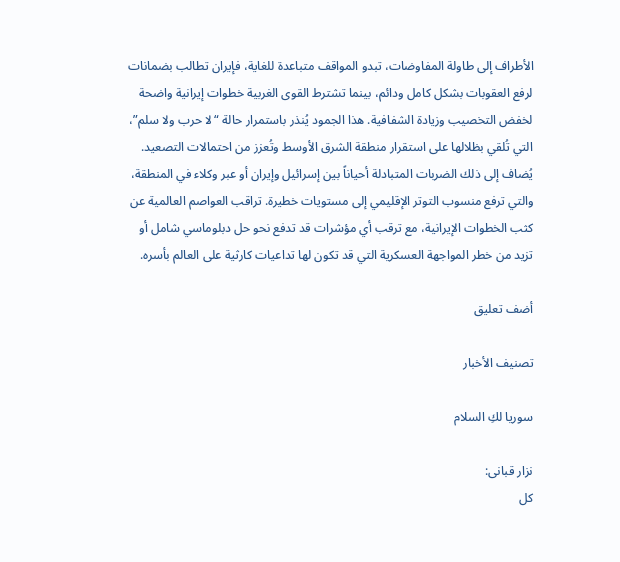الأطراف إلى طاولة المفاوضات، تبدو المواقف متباعدة للغاية، فإيران تطالب بضمانات لرفع العقوبات بشكل كامل ودائم، بينما تشترط القوى الغربية خطوات إيرانية واضحة لخفض التخصيب وزيادة الشفافية. هذا الجمود يُنذر باستمرار حالة “لا حرب ولا سلم”، التي تُلقي بظلالها على استقرار منطقة الشرق الأوسط وتُعزز من احتمالات التصعيد. يُضاف إلى ذلك الضربات المتبادلة أحياناً بين إسرائيل وإيران أو عبر وكلاء في المنطقة، والتي ترفع منسوب التوتر الإقليمي إلى مستويات خطيرة. تراقب العواصم العالمية عن كثب الخطوات الإيرانية، مع ترقب أي مؤشرات قد تدفع نحو حل دبلوماسي شامل أو تزيد من خطر المواجهة العسكرية التي قد تكون لها تداعيات كارثية على العالم بأسره.

أضف تعليق

تصنيف الأخبار

سوريا لكِ السلام

نزار قبانى:
كل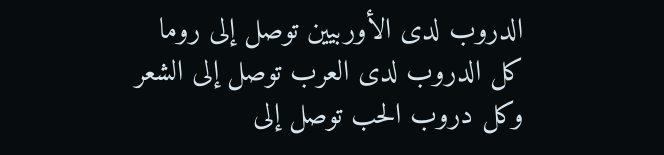الدروب لدى الأوربيين توصل إلى روما
كل الدروب لدى العرب توصل إلى الشعر
وكل دروب الحب توصل إلى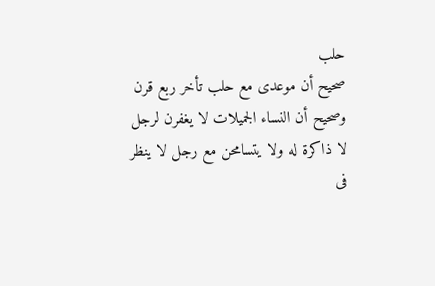حلب
صحيح أن موعدى مع حلب تأخر ربع قرن
وصحيح أن النساء الجميلات لا يغفرن لرجل
لا ذاكرة له ولا يتسامحن مع رجل لا ينظر
فى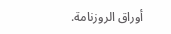أوراق الروزنامة.